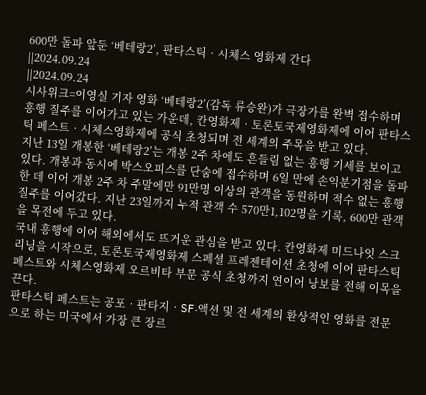600만 돌파 앞둔 ‘베테랑2’, 판타스틱‧시체스 영화제 간다
||2024.09.24
||2024.09.24
시사위크=이영실 기자 영화 ‘베테랑2’(감독 류승완)가 극장가를 완벽 접수하며 흥행 질주를 이어가고 있는 가운데, 칸영화제‧토론토국제영화제에 이어 판타스틱 페스트‧시체스영화제에 공식 초청되며 전 세계의 주목을 받고 있다.
지난 13일 개봉한 ‘베테랑2’는 개봉 2주 차에도 흔들림 없는 흥행 기세를 보이고 있다. 개봉과 동시에 박스오피스를 단숨에 접수하며 6일 만에 손익분기점을 돌파한 데 이어 개봉 2주 차 주말에만 91만명 이상의 관객을 동원하며 적수 없는 흥행 질주를 이어갔다. 지난 23일까지 누적 관객 수 570만1,102명을 기록, 600만 관객을 목전에 두고 있다.
국내 흥행에 이어 해외에서도 뜨거운 관심을 받고 있다. 칸영화제 미드나잇 스크리닝을 시작으로, 토론토국제영화제 스페셜 프레젠테이션 초청에 이어 판타스틱 페스트와 시체스영화제 오르비타 부문 공식 초청까지 연이어 낭보를 전해 이목을 끈다.
판타스틱 페스트는 공포‧판타지‧SF‧액션 및 전 세계의 환상적인 영화를 전문으로 하는 미국에서 가장 큰 장르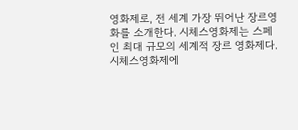영화제로, 전 세계 가장 뛰어난 장르영화를 소개한다. 시체스영화제는 스페인 최대 규모의 세계적 장르 영화제다.
시체스영화제에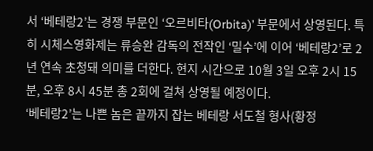서 ‘베테랑2’는 경쟁 부문인 ‘오르비타(Orbita)’ 부문에서 상영된다. 특히 시체스영화제는 류승완 감독의 전작인 ‘밀수’에 이어 ‘베테랑2’로 2년 연속 초청돼 의미를 더한다. 현지 시간으로 10월 3일 오후 2시 15분, 오후 8시 45분 총 2회에 걸쳐 상영될 예정이다.
‘베테랑2’는 나쁜 놈은 끝까지 잡는 베테랑 서도철 형사(황정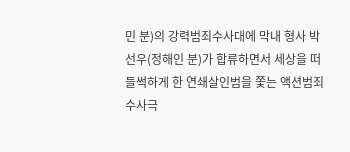민 분)의 강력범죄수사대에 막내 형사 박선우(정해인 분)가 합류하면서 세상을 떠들썩하게 한 연쇄살인범을 쫓는 액션범죄수사극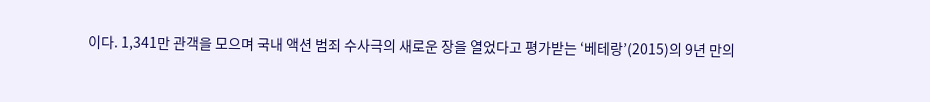이다. 1,341만 관객을 모으며 국내 액션 범죄 수사극의 새로운 장을 열었다고 평가받는 ‘베테랑’(2015)의 9년 만의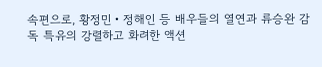속편으로, 황정민‧정해인 등 배우들의 열연과 류승완 감독 특유의 강렬하고 화려한 액션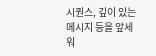시퀀스, 깊이 있는 메시지 등을 앞세워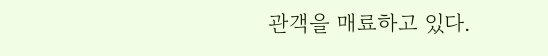관객을 매료하고 있다.